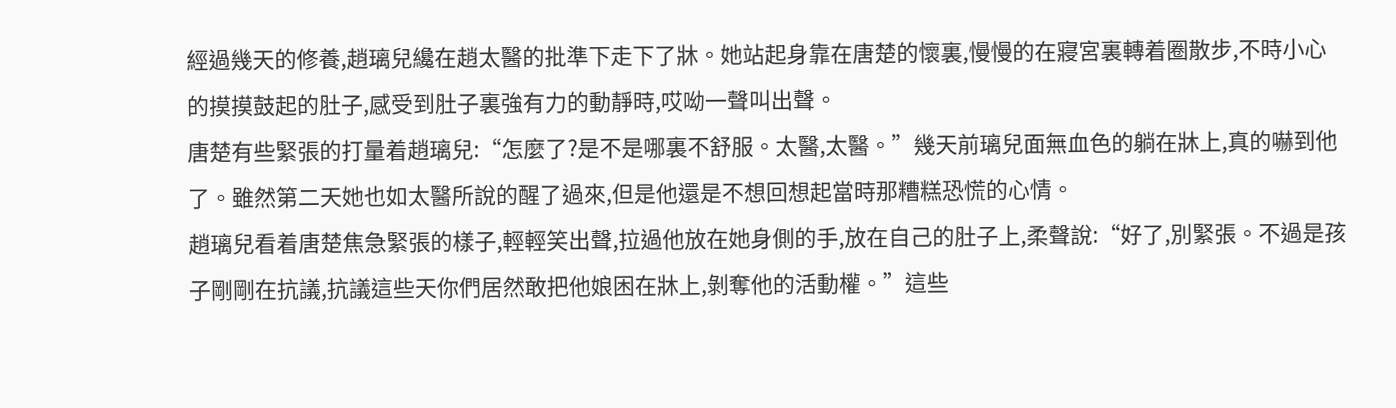經過幾天的修養,趙璃兒纔在趙太醫的批準下走下了牀。她站起身靠在唐楚的懷裏,慢慢的在寢宮裏轉着圈散步,不時小心的摸摸鼓起的肚子,感受到肚子裏強有力的動靜時,哎呦一聲叫出聲。
唐楚有些緊張的打量着趙璃兒:“怎麼了?是不是哪裏不舒服。太醫,太醫。”幾天前璃兒面無血色的躺在牀上,真的嚇到他了。雖然第二天她也如太醫所說的醒了過來,但是他還是不想回想起當時那糟糕恐慌的心情。
趙璃兒看着唐楚焦急緊張的樣子,輕輕笑出聲,拉過他放在她身側的手,放在自己的肚子上,柔聲說:“好了,別緊張。不過是孩子剛剛在抗議,抗議這些天你們居然敢把他娘困在牀上,剝奪他的活動權。”這些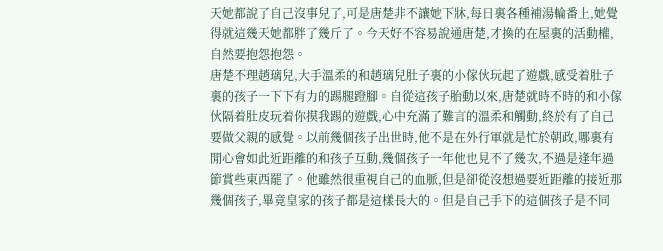天她都說了自己沒事兒了,可是唐楚非不讓她下牀,每日裏各種補湯輪番上,她覺得就這幾天她都胖了幾斤了。今天好不容易說通唐楚,才換的在屋裏的活動權,自然要抱怨抱怨。
唐楚不理趙璃兒,大手溫柔的和趙璃兒肚子裏的小傢伙玩起了遊戲,感受着肚子裏的孩子一下下有力的踢腿蹬腳。自從這孩子胎動以來,唐楚就時不時的和小傢伙隔着肚皮玩着你摸我踢的遊戲,心中充滿了難言的溫柔和觸動,終於有了自己要做父親的感覺。以前幾個孩子出世時,他不是在外行軍就是忙於朝政,哪裏有閒心會如此近距離的和孩子互動,幾個孩子一年他也見不了幾次,不過是逢年過節賞些東西罷了。他雖然很重視自己的血脈,但是卻從沒想過要近距離的接近那幾個孩子,畢竟皇家的孩子都是這樣長大的。但是自己手下的這個孩子是不同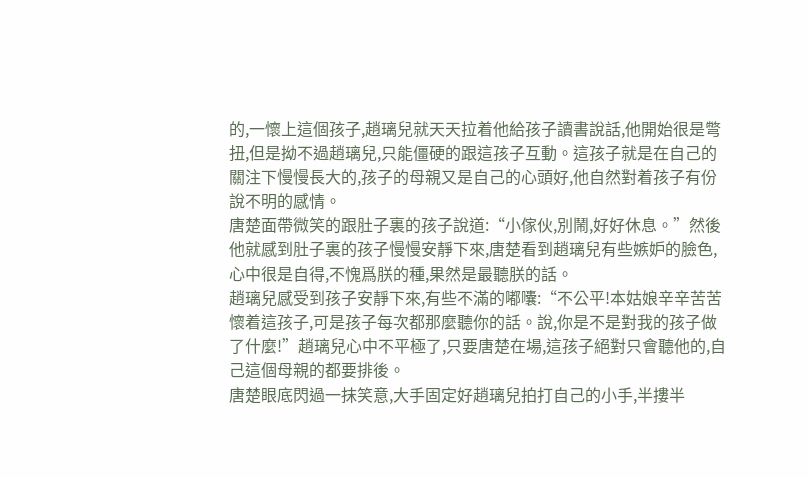的,一懷上這個孩子,趙璃兒就天天拉着他給孩子讀書說話,他開始很是彆扭,但是拗不過趙璃兒,只能僵硬的跟這孩子互動。這孩子就是在自己的關注下慢慢長大的,孩子的母親又是自己的心頭好,他自然對着孩子有份說不明的感情。
唐楚面帶微笑的跟肚子裏的孩子說道:“小傢伙,別鬧,好好休息。”然後他就感到肚子裏的孩子慢慢安靜下來,唐楚看到趙璃兒有些嫉妒的臉色,心中很是自得,不愧爲朕的種,果然是最聽朕的話。
趙璃兒感受到孩子安靜下來,有些不滿的嘟囔:“不公平!本姑娘辛辛苦苦懷着這孩子,可是孩子每次都那麼聽你的話。說,你是不是對我的孩子做了什麼!”趙璃兒心中不平極了,只要唐楚在場,這孩子絕對只會聽他的,自己這個母親的都要排後。
唐楚眼底閃過一抹笑意,大手固定好趙璃兒拍打自己的小手,半摟半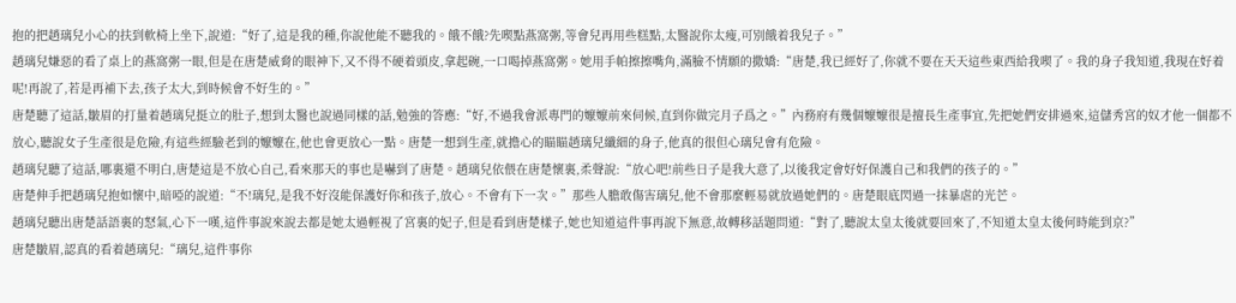抱的把趙璃兒小心的扶到軟椅上坐下,說道:“好了,這是我的種,你說他能不聽我的。餓不餓?先喫點燕窩粥,等會兒再用些糕點,太醫說你太瘦,可別餓着我兒子。”
趙璃兒嫌惡的看了桌上的燕窩粥一眼,但是在唐楚威脅的眼神下,又不得不硬着頭皮,拿起碗,一口喝掉燕窩粥。她用手帕擦擦嘴角,滿臉不情願的撒嬌:“唐楚,我已經好了,你就不要在天天這些東西給我喫了。我的身子我知道,我現在好着呢!再說了,若是再補下去,孩子太大,到時候會不好生的。”
唐楚聽了這話,皺眉的打量着趙璃兒挺立的肚子,想到太醫也說過同樣的話,勉強的答應:“好,不過我會派專門的嬤嬤前來伺候,直到你做完月子爲之。”內務府有幾個嬤嬤很是擅長生產事宜,先把她們安排過來,這儲秀宮的奴才他一個都不放心,聽說女子生產很是危險,有這些經驗老到的嬤嬤在,他也會更放心一點。唐楚一想到生產,就擔心的瞄瞄趙璃兒纖細的身子,他真的很但心璃兒會有危險。
趙璃兒聽了這話,哪裏還不明白,唐楚這是不放心自己,看來那天的事也是嚇到了唐楚。趙璃兒依偎在唐楚懷裏,柔聲說:“放心吧!前些日子是我大意了,以後我定會好好保護自己和我們的孩子的。”
唐楚伸手把趙璃兒抱如懷中,暗啞的說道:“不!璃兒,是我不好沒能保護好你和孩子,放心。不會有下一次。”那些人膽敢傷害璃兒,他不會那麼輕易就放過她們的。唐楚眼底閃過一抹暴虐的光芒。
趙璃兒聽出唐楚話語裏的怒氣,心下一嘆,這件事說來說去都是她太過輕視了宮裏的妃子,但是看到唐楚樣子,她也知道這件事再說下無意,故轉移話題問道:“對了,聽說太皇太後就要回來了,不知道太皇太後何時能到京?”
唐楚皺眉,認真的看着趙璃兒:“璃兒,這件事你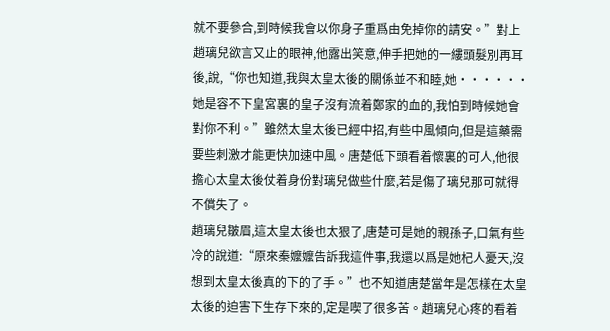就不要參合,到時候我會以你身子重爲由免掉你的請安。”對上趙璃兒欲言又止的眼神,他露出笑意,伸手把她的一縷頭髮別再耳後,說,“你也知道,我與太皇太後的關係並不和睦,她······她是容不下皇宮裏的皇子沒有流着鄭家的血的,我怕到時候她會對你不利。”雖然太皇太後已經中招,有些中風傾向,但是這藥需要些刺激才能更快加速中風。唐楚低下頭看着懷裏的可人,他很擔心太皇太後仗着身份對璃兒做些什麼,若是傷了璃兒那可就得不償失了。
趙璃兒皺眉,這太皇太後也太狠了,唐楚可是她的親孫子,口氣有些冷的說道:“原來秦嬤嬤告訴我這件事,我還以爲是她杞人憂天,沒想到太皇太後真的下的了手。”也不知道唐楚當年是怎樣在太皇太後的迫害下生存下來的,定是喫了很多苦。趙璃兒心疼的看着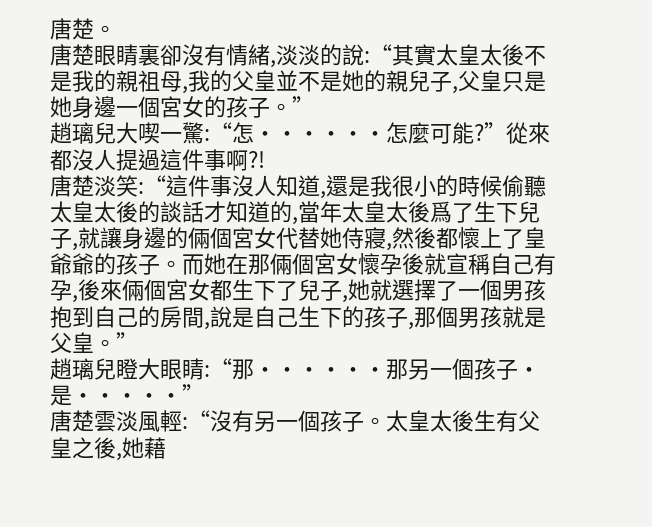唐楚。
唐楚眼睛裏卻沒有情緒,淡淡的說:“其實太皇太後不是我的親祖母,我的父皇並不是她的親兒子,父皇只是她身邊一個宮女的孩子。”
趙璃兒大喫一驚:“怎······怎麼可能?”從來都沒人提過這件事啊?!
唐楚淡笑:“這件事沒人知道,還是我很小的時候偷聽太皇太後的談話才知道的,當年太皇太後爲了生下兒子,就讓身邊的倆個宮女代替她侍寢,然後都懷上了皇爺爺的孩子。而她在那倆個宮女懷孕後就宣稱自己有孕,後來倆個宮女都生下了兒子,她就選擇了一個男孩抱到自己的房間,說是自己生下的孩子,那個男孩就是父皇。”
趙璃兒瞪大眼睛:“那······那另一個孩子·是·····”
唐楚雲淡風輕:“沒有另一個孩子。太皇太後生有父皇之後,她藉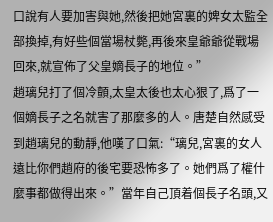口說有人要加害與她,然後把她宮裏的婢女太監全部換掉,有好些個當場杖斃,再後來皇爺爺從戰場回來,就宣佈了父皇嫡長子的地位。”
趙璃兒打了個冷顫,太皇太後也太心狠了,爲了一個嫡長子之名就害了那麼多的人。唐楚自然感受到趙璃兒的動靜,他嘆了口氣:“璃兒,宮裏的女人遠比你們趙府的後宅要恐怖多了。她們爲了權什麼事都做得出來。”當年自己頂着個長子名頭,又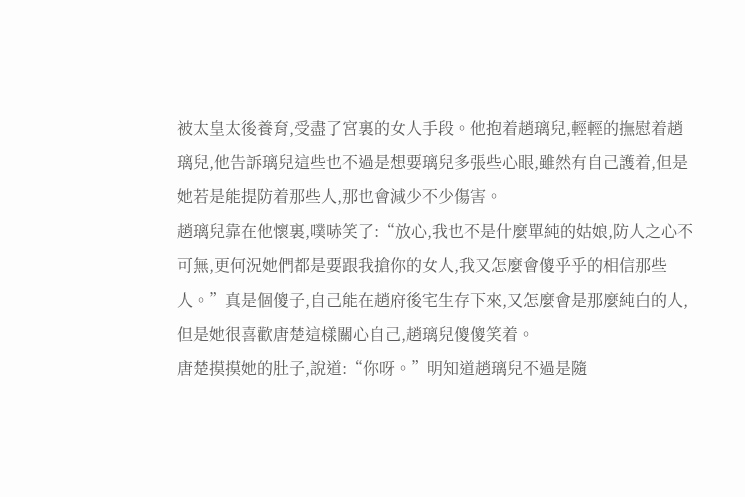被太皇太後養育,受盡了宮裏的女人手段。他抱着趙璃兒,輕輕的撫慰着趙璃兒,他告訴璃兒這些也不過是想要璃兒多張些心眼,雖然有自己護着,但是她若是能提防着那些人,那也會減少不少傷害。
趙璃兒靠在他懷裏,噗哧笑了:“放心,我也不是什麼單純的姑娘,防人之心不可無,更何況她們都是要跟我搶你的女人,我又怎麼會傻乎乎的相信那些人。”真是個傻子,自己能在趙府後宅生存下來,又怎麼會是那麼純白的人,但是她很喜歡唐楚這樣關心自己,趙璃兒傻傻笑着。
唐楚摸摸她的肚子,說道:“你呀。”明知道趙璃兒不過是隨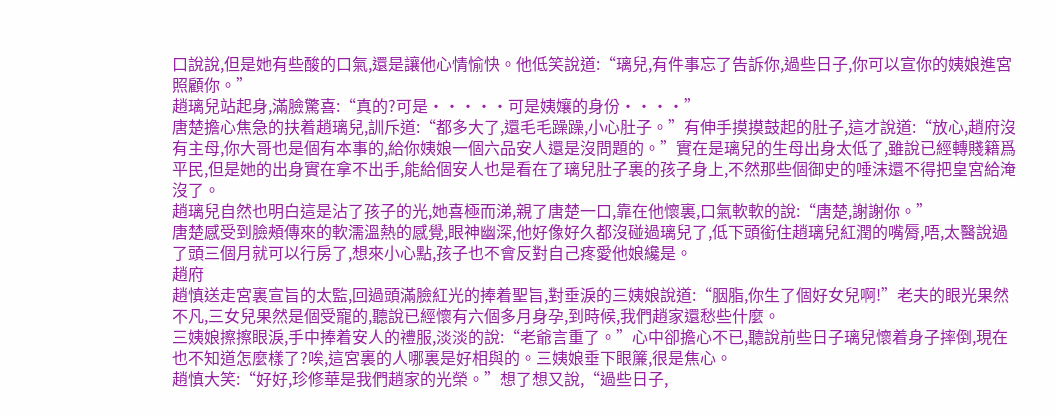口說說,但是她有些酸的口氣,還是讓他心情愉快。他低笑說道:“璃兒,有件事忘了告訴你,過些日子,你可以宣你的姨娘進宮照顧你。”
趙璃兒站起身,滿臉驚喜:“真的?可是·····可是姨孃的身份····”
唐楚擔心焦急的扶着趙璃兒,訓斥道:“都多大了,還毛毛躁躁,小心肚子。”有伸手摸摸鼓起的肚子,這才說道:“放心,趙府沒有主母,你大哥也是個有本事的,給你姨娘一個六品安人還是沒問題的。”實在是璃兒的生母出身太低了,雖說已經轉賤籍爲平民,但是她的出身實在拿不出手,能給個安人也是看在了璃兒肚子裏的孩子身上,不然那些個御史的唾沫還不得把皇宮給淹沒了。
趙璃兒自然也明白這是沾了孩子的光,她喜極而涕,親了唐楚一口,靠在他懷裏,口氣軟軟的說:“唐楚,謝謝你。”
唐楚感受到臉頰傳來的軟濡溫熱的感覺,眼神幽深,他好像好久都沒碰過璃兒了,低下頭銜住趙璃兒紅潤的嘴脣,唔,太醫說過了頭三個月就可以行房了,想來小心點,孩子也不會反對自己疼愛他娘纔是。
趙府
趙慎送走宮裏宣旨的太監,回過頭滿臉紅光的捧着聖旨,對垂淚的三姨娘說道:“胭脂,你生了個好女兒啊!”老夫的眼光果然不凡,三女兒果然是個受寵的,聽說已經懷有六個多月身孕,到時候,我們趙家還愁些什麼。
三姨娘擦擦眼淚,手中捧着安人的禮服,淡淡的說:“老爺言重了。”心中卻擔心不已,聽說前些日子璃兒懷着身子摔倒,現在也不知道怎麼樣了?唉,這宮裏的人哪裏是好相與的。三姨娘垂下眼簾,很是焦心。
趙慎大笑:“好好,珍修華是我們趙家的光榮。”想了想又說,“過些日子,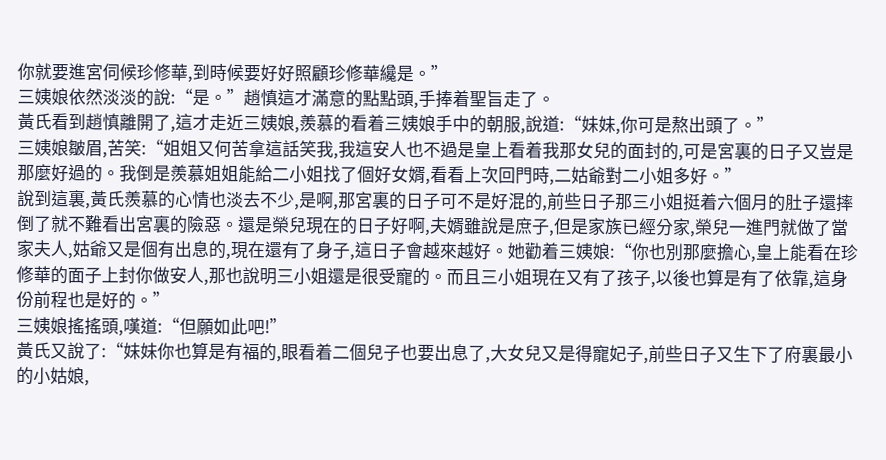你就要進宮伺候珍修華,到時候要好好照顧珍修華纔是。”
三姨娘依然淡淡的說:“是。”趙慎這才滿意的點點頭,手捧着聖旨走了。
黃氏看到趙慎離開了,這才走近三姨娘,羨慕的看着三姨娘手中的朝服,說道:“妹妹,你可是熬出頭了。”
三姨娘皺眉,苦笑:“姐姐又何苦拿這話笑我,我這安人也不過是皇上看着我那女兒的面封的,可是宮裏的日子又豈是那麼好過的。我倒是羨慕姐姐能給二小姐找了個好女婿,看看上次回門時,二姑爺對二小姐多好。”
說到這裏,黃氏羨慕的心情也淡去不少,是啊,那宮裏的日子可不是好混的,前些日子那三小姐挺着六個月的肚子還摔倒了就不難看出宮裏的險惡。還是榮兒現在的日子好啊,夫婿雖說是庶子,但是家族已經分家,榮兒一進門就做了當家夫人,姑爺又是個有出息的,現在還有了身子,這日子會越來越好。她勸着三姨娘:“你也別那麼擔心,皇上能看在珍修華的面子上封你做安人,那也說明三小姐還是很受寵的。而且三小姐現在又有了孩子,以後也算是有了依靠,這身份前程也是好的。”
三姨娘搖搖頭,嘆道:“但願如此吧!”
黃氏又說了:“妹妹你也算是有福的,眼看着二個兒子也要出息了,大女兒又是得寵妃子,前些日子又生下了府裏最小的小姑娘,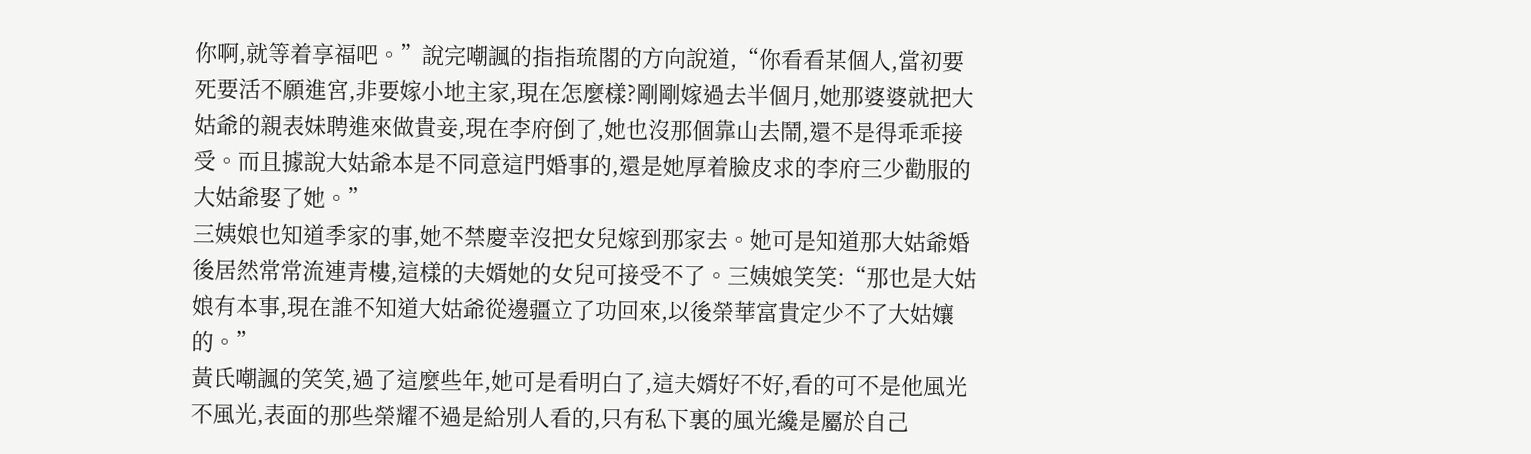你啊,就等着享福吧。”說完嘲諷的指指琉閣的方向說道,“你看看某個人,當初要死要活不願進宮,非要嫁小地主家,現在怎麼樣?剛剛嫁過去半個月,她那婆婆就把大姑爺的親表妹聘進來做貴妾,現在李府倒了,她也沒那個靠山去鬧,還不是得乖乖接受。而且據說大姑爺本是不同意這門婚事的,還是她厚着臉皮求的李府三少勸服的大姑爺娶了她。”
三姨娘也知道季家的事,她不禁慶幸沒把女兒嫁到那家去。她可是知道那大姑爺婚後居然常常流連青樓,這樣的夫婿她的女兒可接受不了。三姨娘笑笑:“那也是大姑娘有本事,現在誰不知道大姑爺從邊疆立了功回來,以後榮華富貴定少不了大姑孃的。”
黃氏嘲諷的笑笑,過了這麼些年,她可是看明白了,這夫婿好不好,看的可不是他風光不風光,表面的那些榮耀不過是給別人看的,只有私下裏的風光纔是屬於自己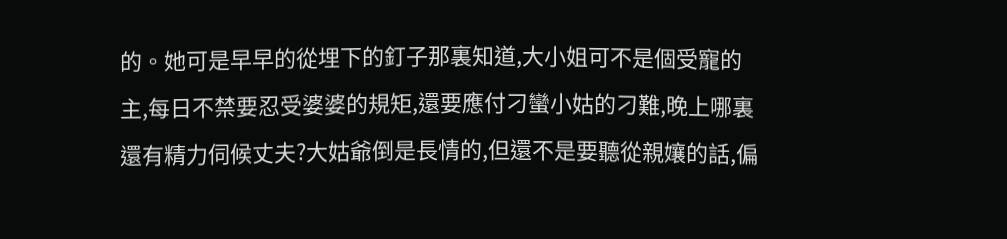的。她可是早早的從埋下的釘子那裏知道,大小姐可不是個受寵的主,每日不禁要忍受婆婆的規矩,還要應付刁蠻小姑的刁難,晚上哪裏還有精力伺候丈夫?大姑爺倒是長情的,但還不是要聽從親孃的話,偏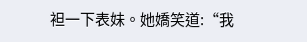袒一下表妹。她嬌笑道:“我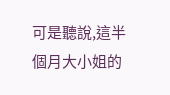可是聽說,這半個月大小姐的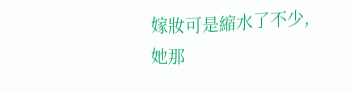嫁妝可是縮水了不少,她那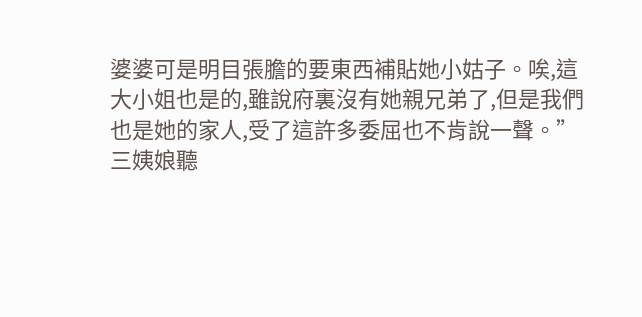婆婆可是明目張膽的要東西補貼她小姑子。唉,這大小姐也是的,雖說府裏沒有她親兄弟了,但是我們也是她的家人,受了這許多委屈也不肯說一聲。”
三姨娘聽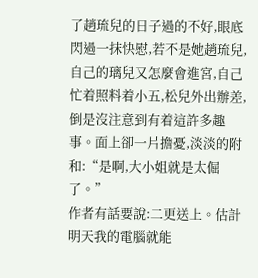了趙琉兒的日子過的不好,眼底閃過一抹快慰,若不是她趙琉兒,自己的璃兒又怎麼會進宮,自己忙着照料着小五,松兒外出辦差,倒是沒注意到有着這許多趣事。面上卻一片擔憂,淡淡的附和:“是啊,大小姐就是太倔了。”
作者有話要說:二更送上。估計明天我的電腦就能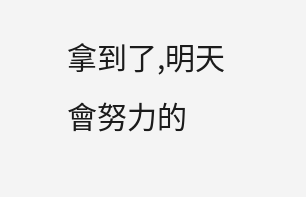拿到了,明天會努力的